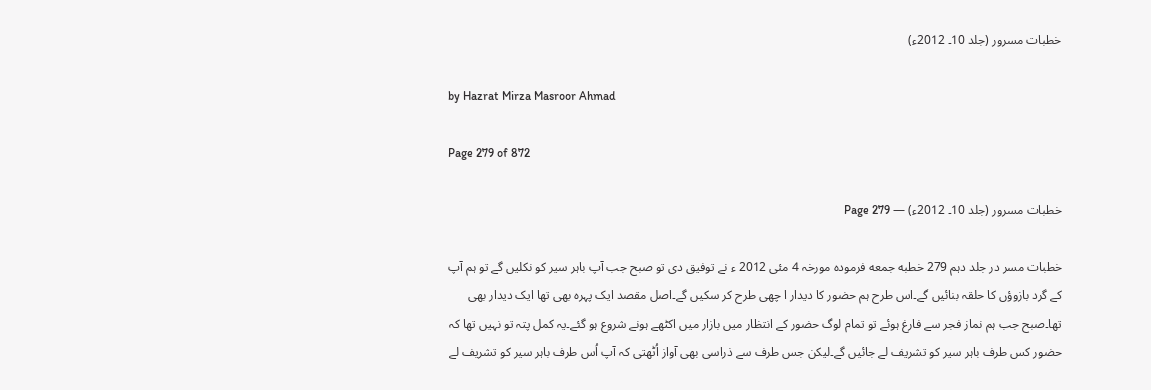خطبات مسرور (جلد 10۔ 2012ء)

by Hazrat Mirza Masroor Ahmad

Page 279 of 872

خطبات مسرور (جلد 10۔ 2012ء) — Page 279

خطبات مسر در جلد دہم 279 خطبه جمعه فرمودہ مورخہ 4 مئی 2012 ء نے توفیق دی تو صبح جب آپ باہر سیر کو نکلیں گے تو ہم آپ کے گرد بازوؤں کا حلقہ بنائیں گے۔اس طرح ہم حضور کا دیدار ا چھی طرح کر سکیں گے۔اصل مقصد ایک پہرہ بھی تھا ایک دیدار بھی تھا۔صبح جب ہم نماز فجر سے فارغ ہوئے تو تمام لوگ حضور کے انتظار میں بازار میں اکٹھے ہونے شروع ہو گئے۔یہ کمل پتہ تو نہیں تھا کہ حضور کس طرف باہر سیر کو تشریف لے جائیں گے۔لیکن جس طرف سے ذراسی بھی آواز اُٹھتی کہ آپ اُس طرف باہر سیر کو تشریف لے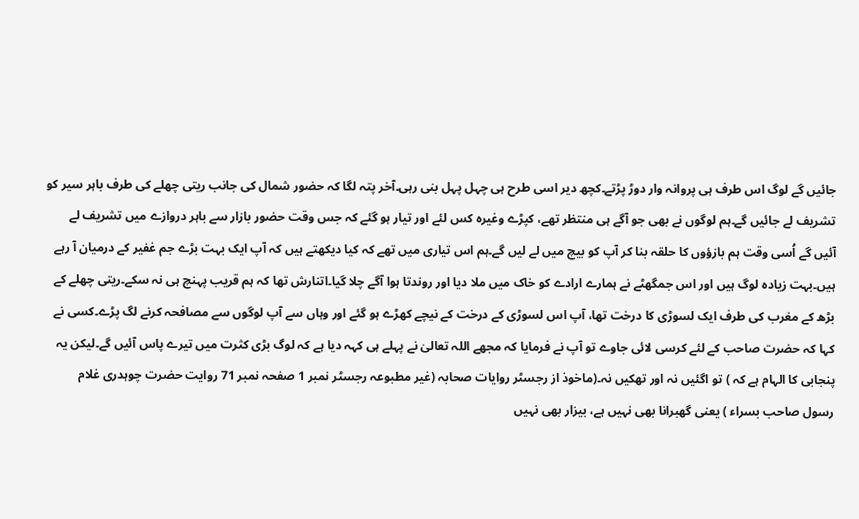جائیں گے لوگ اس طرف ہی پروانہ وار دوڑ پڑتے۔کچھ دیر اسی طرح ہی چہل پہل بنی رہی۔آخر پتہ لگا کہ حضور شمال کی جانب ریتی چھلے کی طرف باہر سیر کو تشریف لے جائیں گے۔ہم لوگوں نے بھی جو آگے ہی منتظر تھے، کپڑے وغیرہ کس لئے اور تیار ہو گئے کہ جس وقت حضور بازار سے باہر دروازے میں تشریف لے آئیں گے اُسی وقت ہم بازؤوں کا حلقہ بنا کر آپ کو بیچ میں لے لیں گے۔ہم اس تیاری میں تھے کہ کیا دیکھتے ہیں کہ آپ ایک بہت بڑے جم غفیر کے درمیان آ رہے ہیں۔بہت زیادہ لوگ ہیں اور اس جمگھٹے نے ہمارے ارادے کو خاک میں ملا دیا اور روندتا ہوا آگے چلا گیا۔اتنارش تھا کہ ہم قریب پہنچ ہی نہ سکے۔ریتی چھلے کے بڑھ کے مغرب کی طرف ایک لسوڑی کا درخت تھا، آپ اس لسوڑی کے درخت کے نیچے کھڑے ہو گئے اور وہاں سے آپ لوگوں سے مصافحہ کرنے لگ پڑے۔کسی نے کہا کہ حضرت صاحب کے لئے کرسی لائی جاوے تو آپ نے فرمایا کہ مجھے اللہ تعالیٰ نے پہلے ہی کہہ دیا ہے کہ لوگ بڑی کثرت میں تیرے پاس آئیں گے۔لیکن یہ پنجابی کا الہام ہے کہ ) تو اگئیں نہ اور تھکیں نہ۔(ماخوذ از رجسٹر روایات صحابہ (غیر مطبوعہ رجسٹر نمبر 1 صفحہ نمبر 71 روایت حضرت چوہدری غلام رسول صاحب بسراء ) یعنی گھبرانا بھی نہیں ہے، بیزار بھی نہیں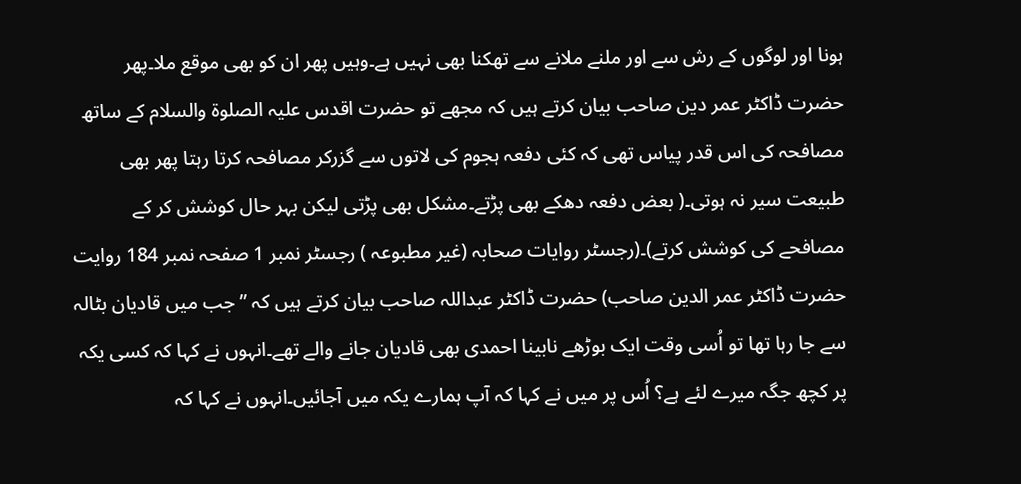ہونا اور لوگوں کے رش سے اور ملنے ملانے سے تھکنا بھی نہیں ہے۔وہیں پھر ان کو بھی موقع ملا۔پھر حضرت ڈاکٹر عمر دین صاحب بیان کرتے ہیں کہ مجھے تو حضرت اقدس علیہ الصلوۃ والسلام کے ساتھ مصافحہ کی اس قدر پیاس تھی کہ کئی دفعہ ہجوم کی لاتوں سے گزرکر مصافحہ کرتا رہتا پھر بھی طبیعت سیر نہ ہوتی۔( بعض دفعہ دھکے بھی پڑتے۔مشکل بھی پڑتی لیکن بہر حال کوشش کر کے مصافحے کی کوشش کرتے)۔(رجسٹر روایات صحابہ (غیر مطبوعہ ) رجسٹر نمبر 1 صفحہ نمبر 184 روایت حضرت ڈاکٹر عمر الدین صاحب) حضرت ڈاکٹر عبداللہ صاحب بیان کرتے ہیں کہ ”جب میں قادیان بٹالہ سے جا رہا تھا تو اُسی وقت ایک بوڑھے نابینا احمدی بھی قادیان جانے والے تھے۔انہوں نے کہا کہ کسی یکہ پر کچھ جگہ میرے لئے ہے؟ اُس پر میں نے کہا کہ آپ ہمارے یکہ میں آجائیں۔انہوں نے کہا کہ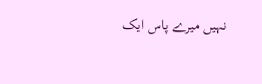نہیں میرے پاس ایک